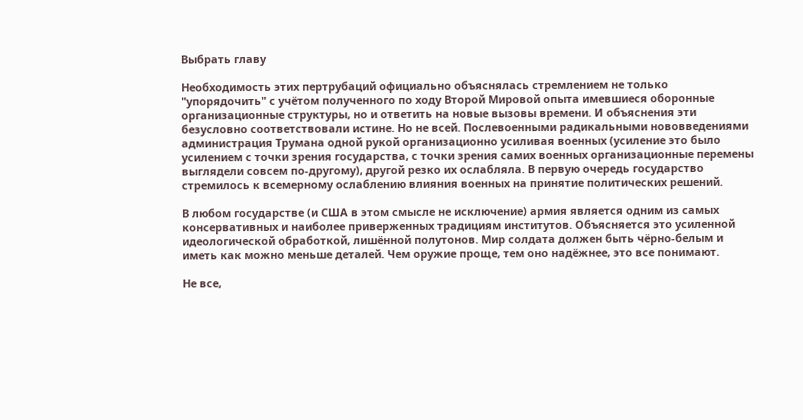Выбрать главу

Необходимость этих пертрубаций официально объяснялась стремлением не только "упорядочить" с учётом полученного по ходу Второй Мировой опыта имевшиеся оборонные организационные структуры, но и ответить на новые вызовы времени. И объяснения эти безусловно соответствовали истине. Но не всей. Послевоенными радикальными нововведениями администрация Трумана одной рукой организационно усиливая военных (усиление это было усилением с точки зрения государства, с точки зрения самих военных организационные перемены выглядели совсем по-другому), другой резко их ослабляла. В первую очередь государство стремилось к всемерному ослаблению влияния военных на принятие политических решений.

В любом государстве (и США в этом смысле не исключение) армия является одним из самых консервативных и наиболее приверженных традициям институтов. Объясняется это усиленной идеологической обработкой, лишённой полутонов. Мир солдата должен быть чёрно-белым и иметь как можно меньше деталей. Чем оружие проще, тем оно надёжнее, это все понимают.

Не все,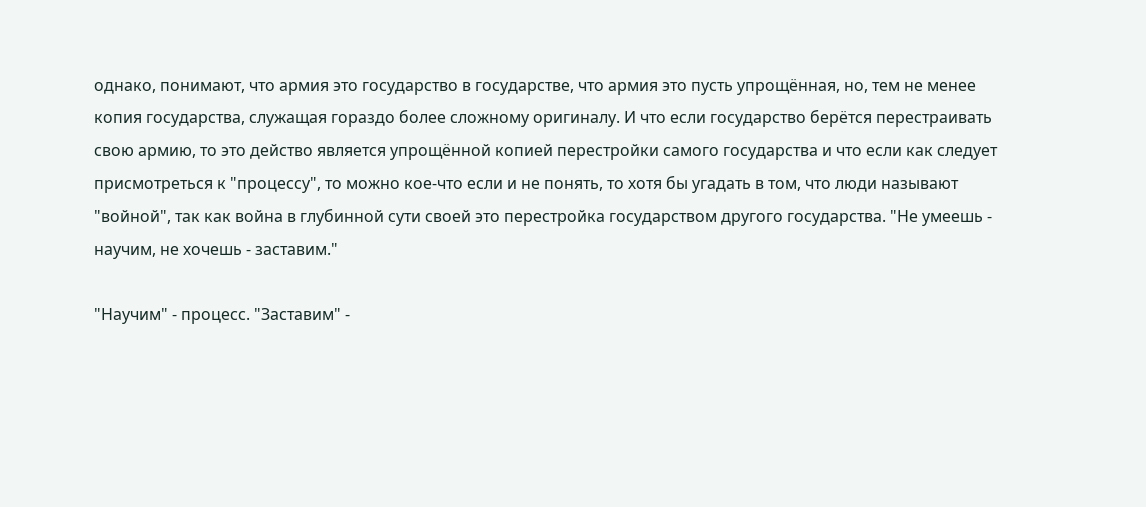однако, понимают, что армия это государство в государстве, что армия это пусть упрощённая, но, тем не менее копия государства, служащая гораздо более сложному оригиналу. И что если государство берётся перестраивать свою армию, то это действо является упрощённой копией перестройки самого государства и что если как следует присмотреться к "процессу", то можно кое-что если и не понять, то хотя бы угадать в том, что люди называют "войной", так как война в глубинной сути своей это перестройка государством другого государства. "Не умеешь - научим, не хочешь - заставим."

"Научим" - процесс. "Заставим" -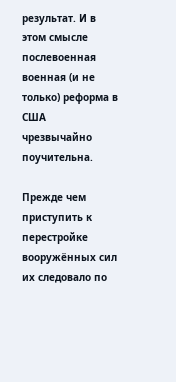результат. И в этом смысле послевоенная военная (и не только) реформа в США чрезвычайно поучительна.

Прежде чем приступить к перестройке вооружённых сил их следовало по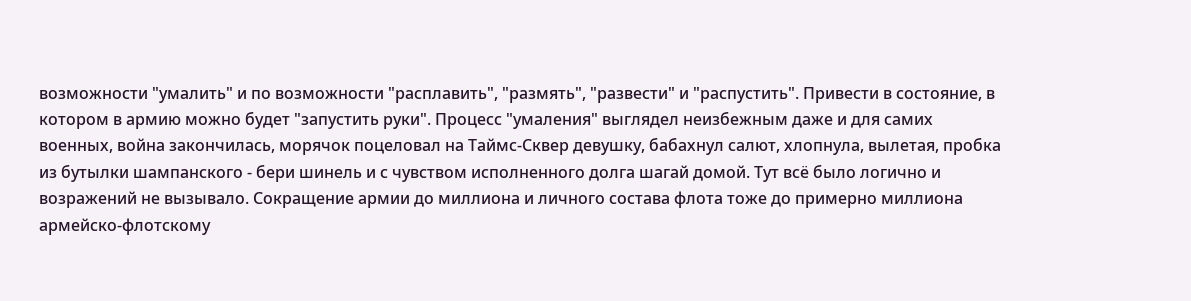возможности "умалить" и по возможности "расплавить", "размять", "развести" и "распустить". Привести в состояние, в котором в армию можно будет "запустить руки". Процесс "умаления" выглядел неизбежным даже и для самих военных, война закончилась, морячок поцеловал на Таймс-Сквер девушку, бабахнул салют, хлопнула, вылетая, пробка из бутылки шампанского - бери шинель и с чувством исполненного долга шагай домой. Тут всё было логично и возражений не вызывало. Сокращение армии до миллиона и личного состава флота тоже до примерно миллиона армейско-флотскому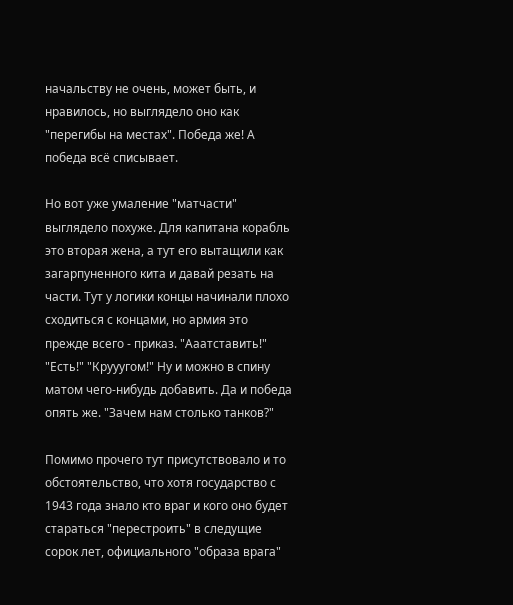начальству не очень, может быть, и нравилось, но выглядело оно как "перегибы на местах". Победа же! А победа всё списывает.

Но вот уже умаление "матчасти" выглядело похуже. Для капитана корабль это вторая жена, а тут его вытащили как загарпуненного кита и давай резать на части. Тут у логики концы начинали плохо сходиться с концами, но армия это прежде всего - приказ. "Ааатставить!" "Есть!" "Крууугом!" Ну и можно в спину матом чего-нибудь добавить. Да и победа опять же. "Зачем нам столько танков?"

Помимо прочего тут присутствовало и то обстоятельство, что хотя государство с 1943 года знало кто враг и кого оно будет стараться "перестроить" в следущие сорок лет, официального "образа врага"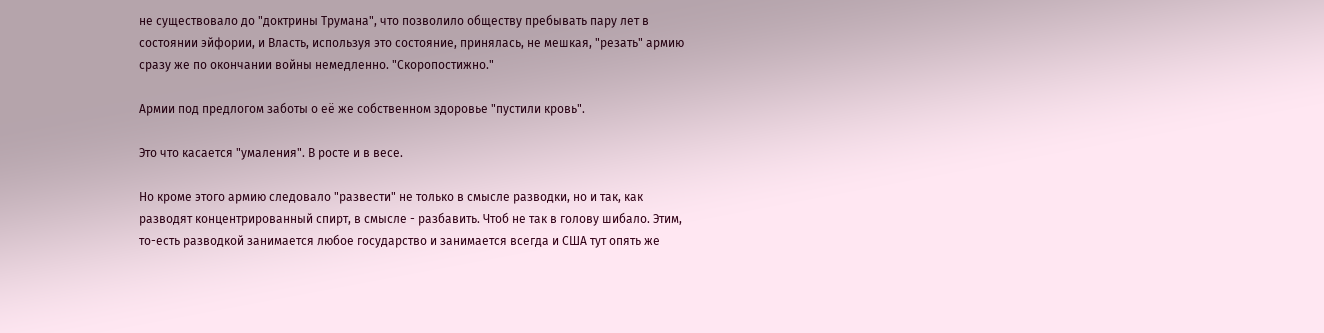не существовало до "доктрины Трумана", что позволило обществу пребывать пару лет в состоянии эйфории, и Власть, используя это состояние, принялась, не мешкая, "резать" армию сразу же по окончании войны немедленно. "Скоропостижно."

Армии под предлогом заботы о её же собственном здоровье "пустили кровь".

Это что касается "умаления". В росте и в весе.

Но кроме этого армию следовало "развести" не только в смысле разводки, но и так, как разводят концентрированный спирт, в смысле - разбавить. Чтоб не так в голову шибало. Этим, то-есть разводкой занимается любое государство и занимается всегда и США тут опять же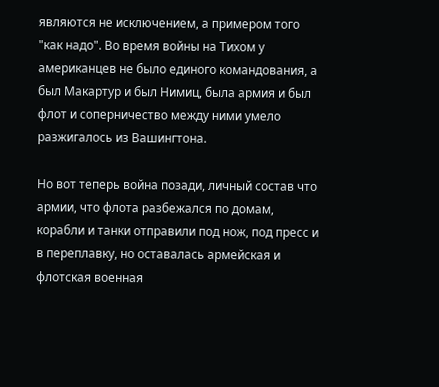являются не исключением, а примером того "как надо". Во время войны на Тихом у американцев не было единого командования, а был Макартур и был Нимиц, была армия и был флот и соперничество между ними умело разжигалось из Вашингтона.

Но вот теперь война позади, личный состав что армии, что флота разбежался по домам, корабли и танки отправили под нож, под пресс и в переплавку, но оставалась армейская и флотская военная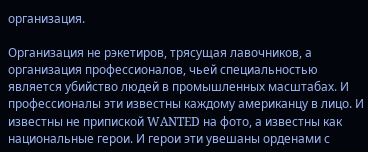организация.

Организация не рэкетиров, трясущая лавочников, а организация профессионалов, чьей специальностью является убийство людей в промышленных масштабах. И профессионалы эти известны каждому американцу в лицо. И известны не припиской WANTED на фото, а известны как национальные герои. И герои эти увешаны орденами с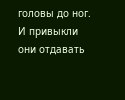головы до ног. И привыкли они отдавать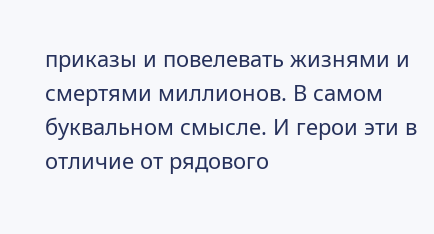приказы и повелевать жизнями и смертями миллионов. В самом буквальном смысле. И герои эти в отличие от рядового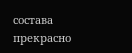состава прекрасно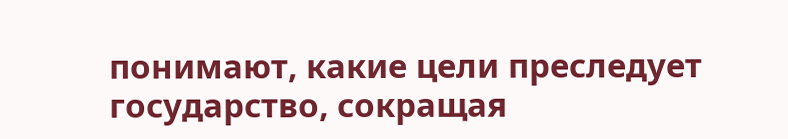понимают, какие цели преследует государство, сокращая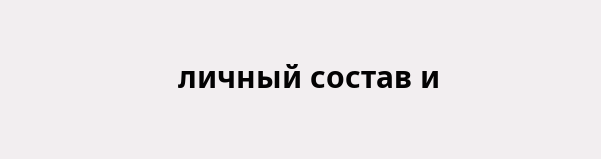личный состав и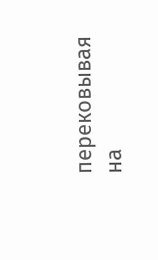перековывая на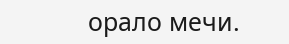орало мечи.